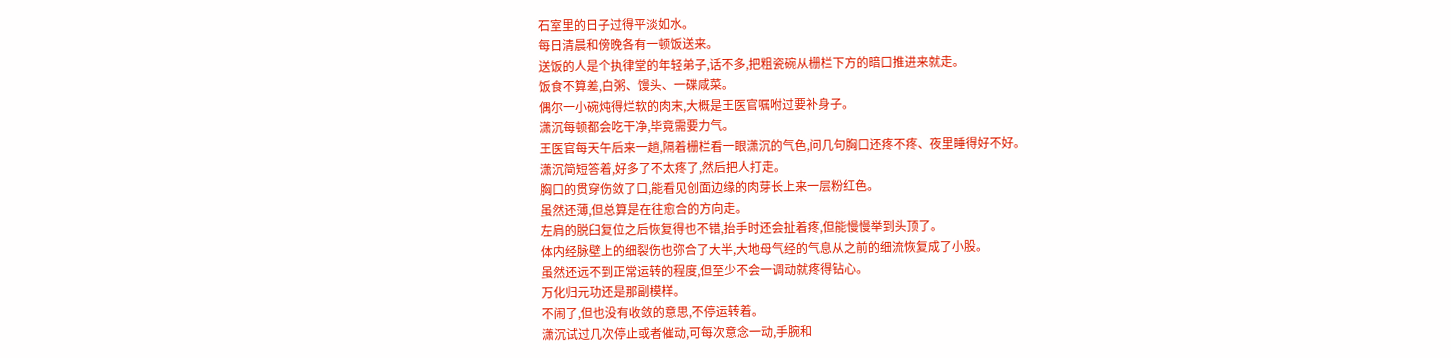石室里的日子过得平淡如水。
每日清晨和傍晚各有一顿饭送来。
送饭的人是个执律堂的年轻弟子,话不多,把粗瓷碗从栅栏下方的暗口推进来就走。
饭食不算差,白粥、馒头、一碟咸菜。
偶尔一小碗炖得烂软的肉末,大概是王医官嘱咐过要补身子。
潇沉每顿都会吃干净,毕竟需要力气。
王医官每天午后来一趟,隔着栅栏看一眼潇沉的气色,问几句胸口还疼不疼、夜里睡得好不好。
潇沉简短答着,好多了不太疼了,然后把人打走。
胸口的贯穿伤敛了口,能看见创面边缘的肉芽长上来一层粉红色。
虽然还薄,但总算是在往愈合的方向走。
左肩的脱臼复位之后恢复得也不错,抬手时还会扯着疼,但能慢慢举到头顶了。
体内经脉壁上的细裂伤也弥合了大半,大地母气经的气息从之前的细流恢复成了小股。
虽然还远不到正常运转的程度,但至少不会一调动就疼得钻心。
万化归元功还是那副模样。
不闹了,但也没有收敛的意思,不停运转着。
潇沉试过几次停止或者催动,可每次意念一动,手腕和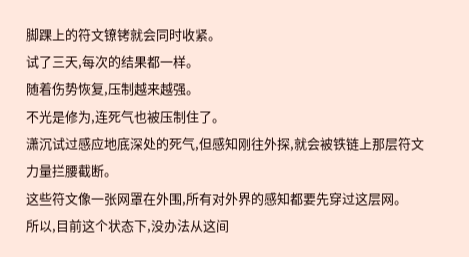脚踝上的符文镣铐就会同时收紧。
试了三天,每次的结果都一样。
随着伤势恢复,压制越来越强。
不光是修为,连死气也被压制住了。
潇沉试过感应地底深处的死气,但感知刚往外探,就会被铁链上那层符文力量拦腰截断。
这些符文像一张网罩在外围,所有对外界的感知都要先穿过这层网。
所以,目前这个状态下,没办法从这间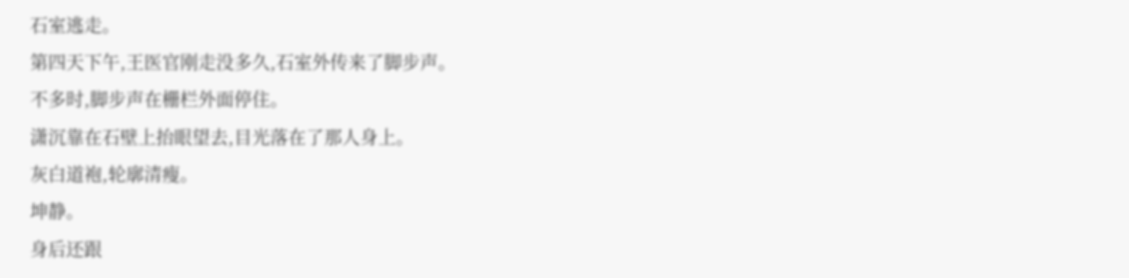石室逃走。
第四天下午,王医官刚走没多久,石室外传来了脚步声。
不多时,脚步声在栅栏外面停住。
潇沉靠在石壁上抬眼望去,目光落在了那人身上。
灰白道袍,轮廓清瘦。
坤静。
身后还跟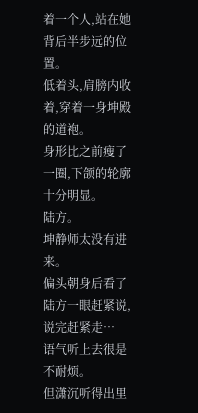着一个人,站在她背后半步远的位置。
低着头,肩膀内收着,穿着一身坤殿的道袍。
身形比之前瘦了一圈,下颌的轮廓十分明显。
陆方。
坤静师太没有进来。
偏头朝身后看了陆方一眼赶紧说,说完赶紧走…
语气听上去很是不耐烦。
但潇沉听得出里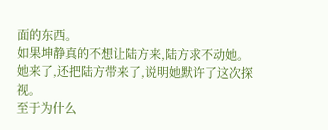面的东西。
如果坤静真的不想让陆方来,陆方求不动她。
她来了,还把陆方带来了,说明她默许了这次探视。
至于为什么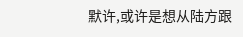默许,或许是想从陆方跟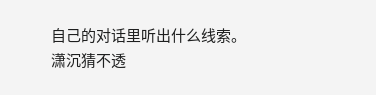自己的对话里听出什么线索。
潇沉猜不透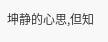坤静的心思,但知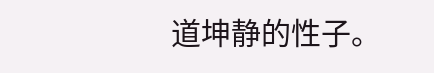道坤静的性子。